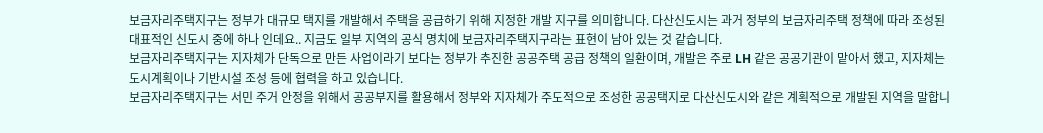보금자리주택지구는 정부가 대규모 택지를 개발해서 주택을 공급하기 위해 지정한 개발 지구를 의미합니다. 다산신도시는 과거 정부의 보금자리주택 정책에 따라 조성된 대표적인 신도시 중에 하나 인데요.. 지금도 일부 지역의 공식 명치에 보금자리주택지구라는 표현이 남아 있는 것 같습니다.
보금자리주택지구는 지자체가 단독으로 만든 사업이라기 보다는 정부가 추진한 공공주택 공급 정책의 일환이며, 개발은 주로 LH 같은 공공기관이 맡아서 했고, 지자체는 도시계획이나 기반시설 조성 등에 협력을 하고 있습니다.
보금자리주택지구는 서민 주거 안정을 위해서 공공부지를 활용해서 정부와 지자체가 주도적으로 조성한 공공택지로 다산신도시와 같은 계획적으로 개발된 지역을 말합니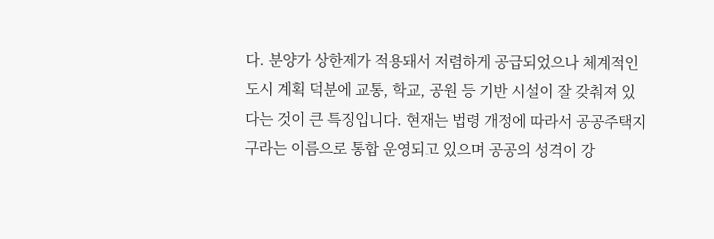다. 분양가 상한제가 적용돼서 저렴하게 공급되었으나 체계적인 도시 계획 덕분에 교통, 학교, 공원 등 기반 시설이 잘 갖춰져 있다는 것이 큰 특징입니다. 현재는 법령 개정에 따라서 공공주택지구라는 이름으로 통합 운영되고 있으며 공공의 성격이 강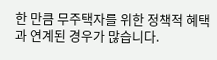한 만큼 무주택자를 위한 정책적 혜택과 연계된 경우가 많습니다.